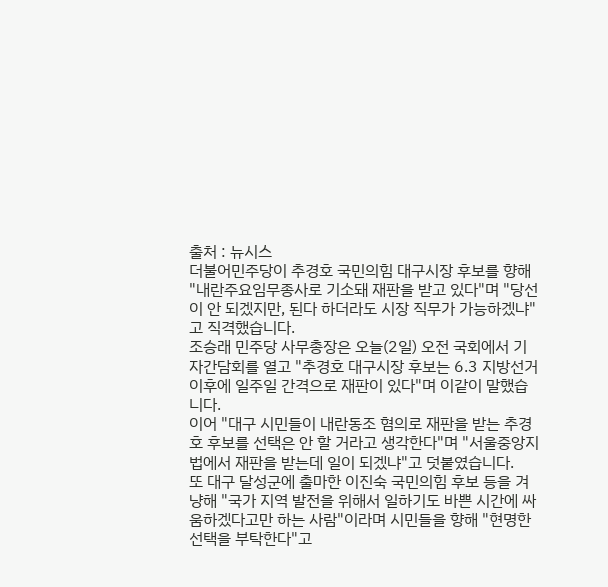출처 : 뉴시스
더불어민주당이 추경호 국민의힘 대구시장 후보를 향해 "내란주요임무종사로 기소돼 재판을 받고 있다"며 "당선이 안 되겠지만, 된다 하더라도 시장 직무가 가능하겠냐"고 직격했습니다.
조승래 민주당 사무총장은 오늘(2일) 오전 국회에서 기자간담회를 열고 "추경호 대구시장 후보는 6.3 지방선거 이후에 일주일 간격으로 재판이 있다"며 이같이 말했습니다.
이어 "대구 시민들이 내란동조 혐의로 재판을 받는 추경호 후보를 선택은 안 할 거라고 생각한다"며 "서울중앙지법에서 재판을 받는데 일이 되겠냐"고 덧붙였습니다.
또 대구 달성군에 출마한 이진숙 국민의힘 후보 등을 겨냥해 "국가 지역 발전을 위해서 일하기도 바쁜 시간에 싸움하겠다고만 하는 사람"이라며 시민들을 향해 "현명한 선택을 부탁한다"고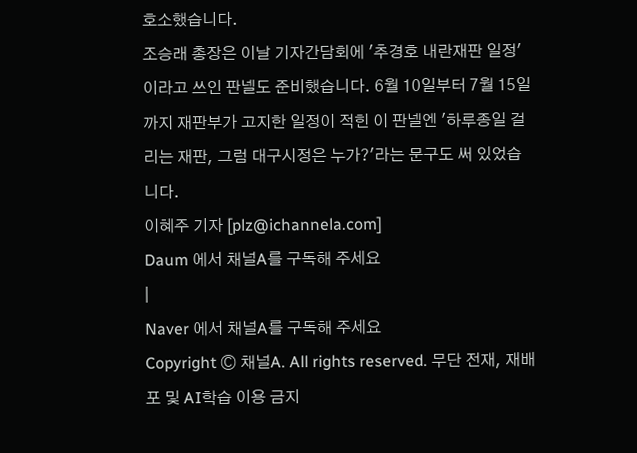호소했습니다.
조승래 총장은 이날 기자간담회에 '추경호 내란재판 일정'이라고 쓰인 판넬도 준비했습니다. 6월 10일부터 7월 15일까지 재판부가 고지한 일정이 적힌 이 판넬엔 '하루종일 걸리는 재판, 그럼 대구시정은 누가?'라는 문구도 써 있었습니다.
이혜주 기자 [plz@ichannela.com]
Daum 에서 채널A를 구독해 주세요
|
Naver 에서 채널A를 구독해 주세요
Copyright Ⓒ 채널A. All rights reserved. 무단 전재, 재배포 및 AI학습 이용 금지